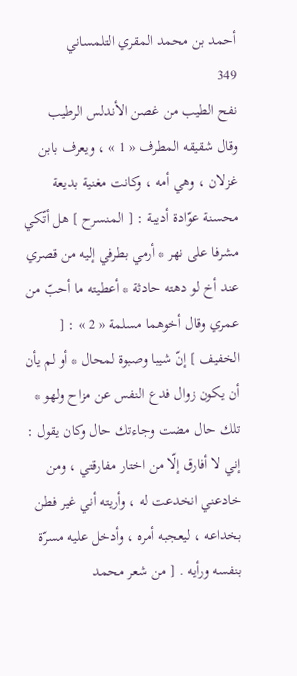أحمد بن محمد المقري التلمساني
349
نفح الطيب من غصن الأندلس الرطيب
وقال شقيقه المطرف « 1 » ، ويعرف بابن غزلان ، وهي أمه ، وكانت مغنية بديعة محسنة عوّادة أديبة : [ المنسرح ] هل أتّكي مشرفا على نهر * أرمي بطرفي إليه من قصري عند أخ لو دهته حادثة * أعطيته ما أحبّ من عمري وقال أخوهما مسلمة « 2 » : [ الخفيف ] إنّ شيبا وصبوة لمحال * أو لم يأن أن يكون زوال فدع النفس عن مزاح ولهو * تلك حال مضت وجاءتك حال وكان يقول : إني لا أفارق إلّا من اختار مفارقتي ، ومن خادعني انخدعت له ، وأريته أني غير فطن بخداعه ، ليعجبه أمره ، وأدخل عليه مسرّة بنفسه ورأيه . [ من شعر محمد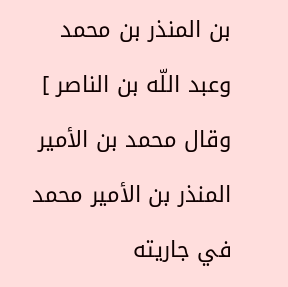بن المنذر بن محمد وعبد اللّه بن الناصر ] وقال محمد بن الأمير المنذر بن الأمير محمد في جاريته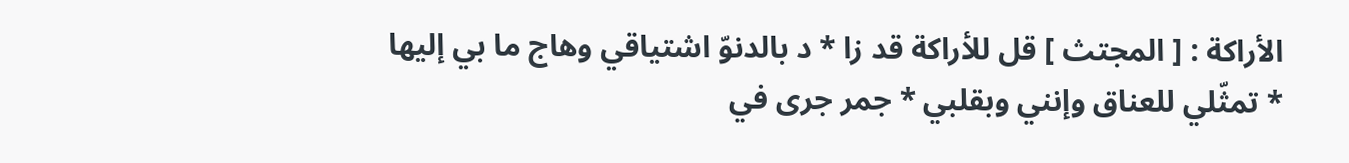الأراكة : [ المجتث ] قل للأراكة قد زا * د بالدنوّ اشتياقي وهاج ما بي إليها * تمثّلي للعناق وإنني وبقلبي * جمر جرى في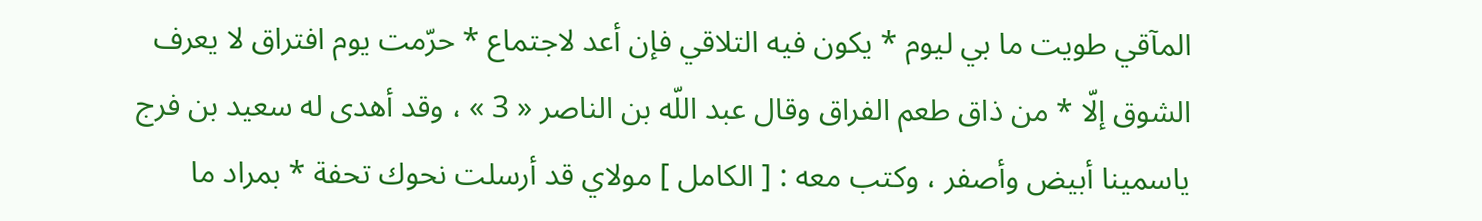المآقي طويت ما بي ليوم * يكون فيه التلاقي فإن أعد لاجتماع * حرّمت يوم افتراق لا يعرف الشوق إلّا * من ذاق طعم الفراق وقال عبد اللّه بن الناصر « 3 » ، وقد أهدى له سعيد بن فرج ياسمينا أبيض وأصفر ، وكتب معه : [ الكامل ] مولاي قد أرسلت نحوك تحفة * بمراد ما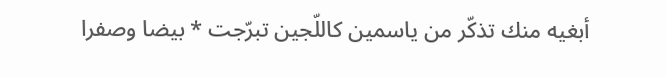أبغيه منك تذكّر من ياسمين كاللّجين تبرّجت * بيضا وصفرا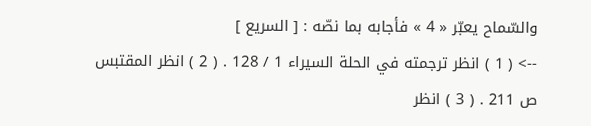والسّماح يعبّر « 4 » فأجابه بما نصّه : [ السريع ]
--> ( 1 ) انظر ترجمته في الحلة السيراء 1 / 128 . ( 2 ) انظر المقتبس ص 211 . ( 3 ) انظر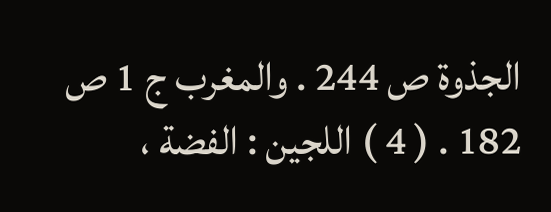الجذوة ص 244 . والمغرب ج 1 ص 182 . ( 4 ) اللجين : الفضة ،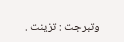وتبرجت : تزينت .